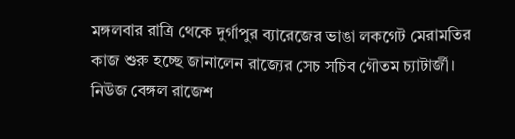মঙ্গলবার রাত্রি থেকে দুর্গাপুর ব্যারেজের ভাঙা লকগেট মেরামতির কাজ শুরু হচ্ছে জানালেন রাজ্যের সেচ সচিব গৌতম চ্যাটার্জী।
নিউজ বেঙ্গল রাজেশ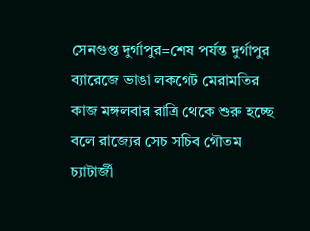সেনগুপ্ত দুর্গাপুর=শেষ পর্যন্ত দুর্গাপুর ব্যারেজে ভাঙা লকগেট মেরামতির কাজ মঙ্গলবার রাত্রি থেকে শুরু হচ্ছে বলে রাজ্যের সেচ সচিব গৌতম চ্যাটার্জী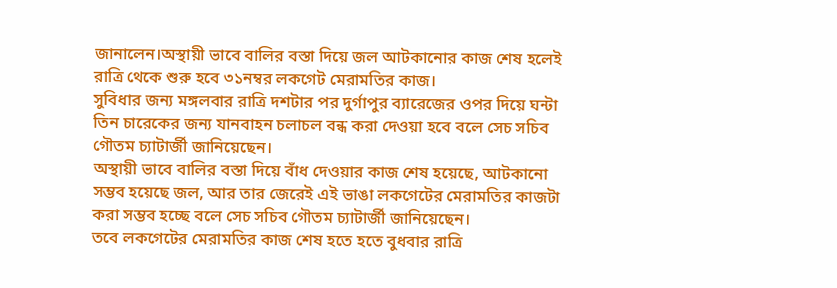জানালেন।অস্থায়ী ভাবে বালির বস্তা দিয়ে জল আটকানোর কাজ শেষ হলেই রাত্রি থেকে শুরু হবে ৩১নম্বর লকগেট মেরামতির কাজ।
সুবিধার জন্য মঙ্গলবার রাত্রি দশটার পর দুর্গাপুর ব্যারেজের ওপর দিয়ে ঘন্টা তিন চারেকের জন্য যানবাহন চলাচল বন্ধ করা দেওয়া হবে বলে সেচ সচিব গৌতম চ্যাটার্জী জানিয়েছেন।
অস্থায়ী ভাবে বালির বস্তা দিয়ে বাঁধ দেওয়ার কাজ শেষ হয়েছে, আটকানো সম্ভব হয়েছে জল, আর তার জেরেই এই ভাঙা লকগেটের মেরামতির কাজটা করা সম্ভব হচ্ছে বলে সেচ সচিব গৌতম চ্যাটার্জী জানিয়েছেন।
তবে লকগেটের মেরামতির কাজ শেষ হতে হতে বুধবার রাত্রি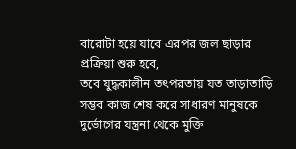বারোটা হয়ে যাবে এরপর জল ছাড়ার প্রক্রিয়া শুরু হবে,
তবে যুদ্ধকালীন তৎপরতায় যত তাড়াতাড়ি সম্ভব কাজ শেষ করে সাধারণ মানুষকে দুর্ভোগের যন্ত্রনা থেকে মুক্তি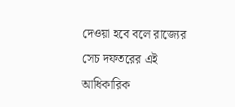দেওয়া হবে বলে রাজ্যের সেচ দফতরের এই আধিকারিক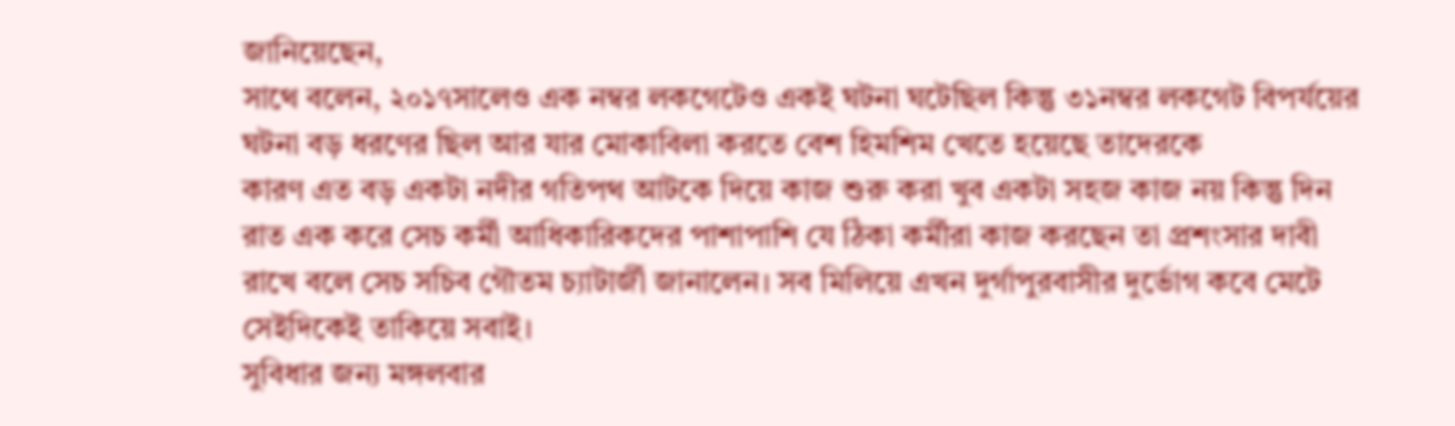জানিয়েছেন,
সাথে বলেন, ২০১৭সালেও এক নম্বর লকগেটেও একই ঘটনা ঘটেছিল কিন্তু ৩১নম্বর লকগেট বিপর্যয়ের ঘটনা বড় ধরণের ছিল আর যার মোকাবিলা করতে বেশ হিমশিম খেতে হয়েছে তাদেরকে
কারণ এত বড় একটা নদীর গতিপথ আটকে দিয়ে কাজ শুরু করা খুব একটা সহজ কাজ নয় কিন্তু দিন রাত এক করে সেচ কর্মী আধিকারিকদের পাশাপাশি যে ঠিকা কর্মীরা কাজ করছেন তা প্রশংসার দাবী রাখে বলে সেচ সচিব গৌতম চ্যাটার্জী জানালেন। সব মিলিয়ে এখন দুর্গাপুরবাসীর দুর্ভোগ কবে মেটে সেইদিকেই তাকিয়ে সবাই।
সুবিধার জন্য মঙ্গলবার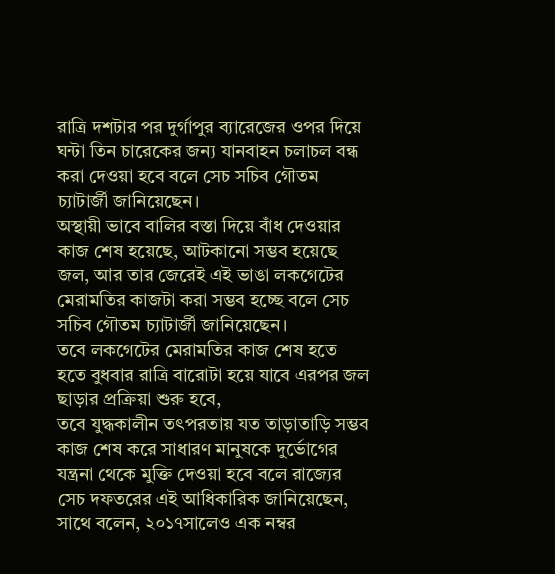রাত্রি দশটার পর দুর্গাপুর ব্যারেজের ওপর দিয়ে ঘন্টা তিন চারেকের জন্য যানবাহন চলাচল বন্ধ করা দেওয়া হবে বলে সেচ সচিব গৌতম চ্যাটার্জী জানিয়েছেন।
অস্থায়ী ভাবে বালির বস্তা দিয়ে বাঁধ দেওয়ার কাজ শেষ হয়েছে, আটকানো সম্ভব হয়েছে জল, আর তার জেরেই এই ভাঙা লকগেটের মেরামতির কাজটা করা সম্ভব হচ্ছে বলে সেচ সচিব গৌতম চ্যাটার্জী জানিয়েছেন।
তবে লকগেটের মেরামতির কাজ শেষ হতে হতে বুধবার রাত্রি বারোটা হয়ে যাবে এরপর জল ছাড়ার প্রক্রিয়া শুরু হবে,
তবে যুদ্ধকালীন তৎপরতায় যত তাড়াতাড়ি সম্ভব কাজ শেষ করে সাধারণ মানুষকে দুর্ভোগের যন্ত্রনা থেকে মুক্তি দেওয়া হবে বলে রাজ্যের সেচ দফতরের এই আধিকারিক জানিয়েছেন,
সাথে বলেন, ২০১৭সালেও এক নম্বর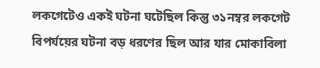লকগেটেও একই ঘটনা ঘটেছিল কিন্তু ৩১নম্বর লকগেট বিপর্যয়ের ঘটনা বড় ধরণের ছিল আর যার মোকাবিলা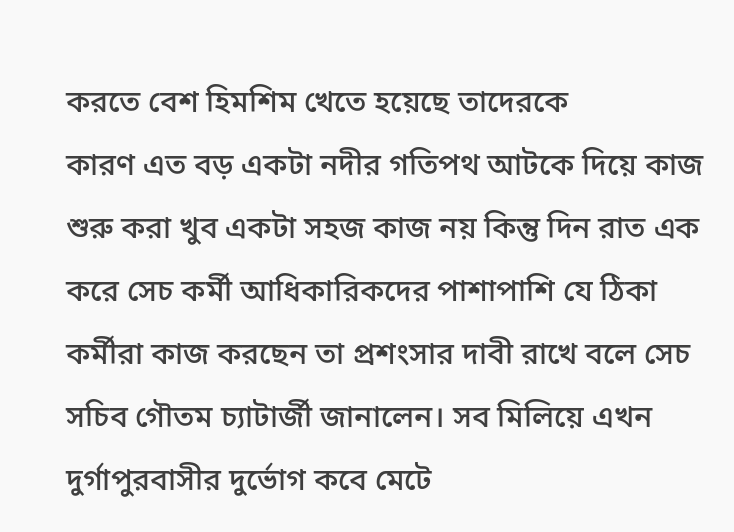করতে বেশ হিমশিম খেতে হয়েছে তাদেরকে
কারণ এত বড় একটা নদীর গতিপথ আটকে দিয়ে কাজ শুরু করা খুব একটা সহজ কাজ নয় কিন্তু দিন রাত এক করে সেচ কর্মী আধিকারিকদের পাশাপাশি যে ঠিকা কর্মীরা কাজ করছেন তা প্রশংসার দাবী রাখে বলে সেচ সচিব গৌতম চ্যাটার্জী জানালেন। সব মিলিয়ে এখন দুর্গাপুরবাসীর দুর্ভোগ কবে মেটে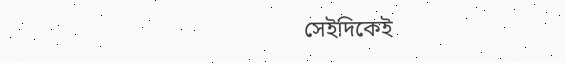সেইদিকেই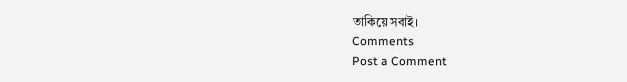তাকিয়ে সবাই।
Comments
Post a Comment